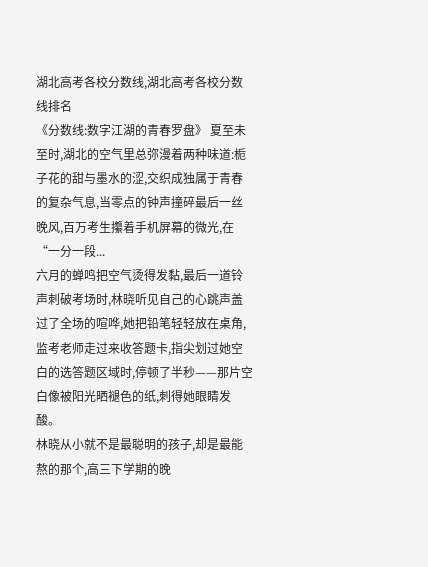湖北高考各校分数线,湖北高考各校分数线排名
《分数线:数字江湖的青春罗盘》 夏至未至时,湖北的空气里总弥漫着两种味道:栀子花的甜与墨水的涩,交织成独属于青春的复杂气息,当零点的钟声撞碎最后一丝晚风,百万考生攥着手机屏幕的微光,在“一分一段...
六月的蝉鸣把空气烫得发黏,最后一道铃声刺破考场时,林晓听见自己的心跳声盖过了全场的喧哗,她把铅笔轻轻放在桌角,监考老师走过来收答题卡,指尖划过她空白的选答题区域时,停顿了半秒——那片空白像被阳光晒褪色的纸,刺得她眼睛发酸。
林晓从小就不是最聪明的孩子,却是最能熬的那个,高三下学期的晚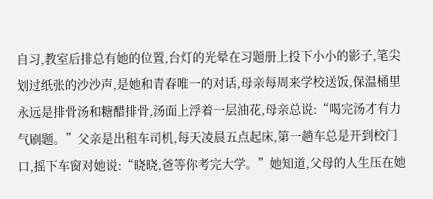自习,教室后排总有她的位置,台灯的光晕在习题册上投下小小的影子,笔尖划过纸张的沙沙声,是她和青春唯一的对话,母亲每周来学校送饭,保温桶里永远是排骨汤和糖醋排骨,汤面上浮着一层油花,母亲总说:“喝完汤才有力气刷题。”父亲是出租车司机,每天凌晨五点起床,第一趟车总是开到校门口,摇下车窗对她说:“晓晓,爸等你考完大学。”她知道,父母的人生压在她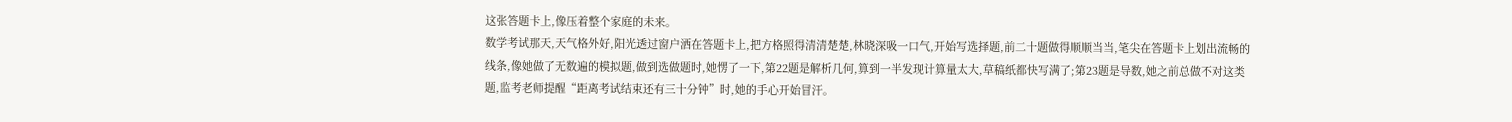这张答题卡上,像压着整个家庭的未来。
数学考试那天,天气格外好,阳光透过窗户洒在答题卡上,把方格照得清清楚楚,林晓深吸一口气,开始写选择题,前二十题做得顺顺当当,笔尖在答题卡上划出流畅的线条,像她做了无数遍的模拟题,做到选做题时,她愣了一下,第22题是解析几何,算到一半发现计算量太大,草稿纸都快写满了;第23题是导数,她之前总做不对这类题,监考老师提醒“距离考试结束还有三十分钟”时,她的手心开始冒汗。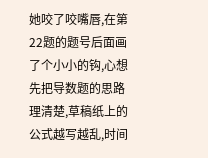她咬了咬嘴唇,在第22题的题号后面画了个小小的钩,心想先把导数题的思路理清楚,草稿纸上的公式越写越乱,时间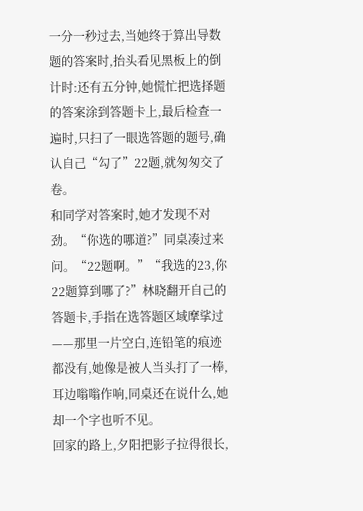一分一秒过去,当她终于算出导数题的答案时,抬头看见黑板上的倒计时:还有五分钟,她慌忙把选择题的答案涂到答题卡上,最后检查一遍时,只扫了一眼选答题的题号,确认自己“勾了”22题,就匆匆交了卷。
和同学对答案时,她才发现不对劲。“你选的哪道?”同桌凑过来问。“22题啊。”“我选的23,你22题算到哪了?”林晓翻开自己的答题卡,手指在选答题区域摩挲过——那里一片空白,连铅笔的痕迹都没有,她像是被人当头打了一棒,耳边嗡嗡作响,同桌还在说什么,她却一个字也听不见。
回家的路上,夕阳把影子拉得很长,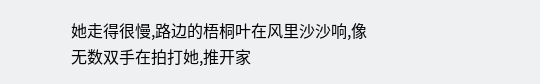她走得很慢,路边的梧桐叶在风里沙沙响,像无数双手在拍打她,推开家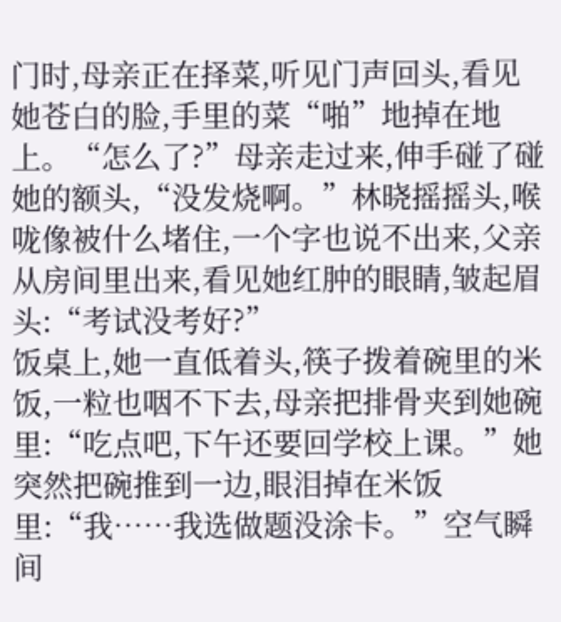门时,母亲正在择菜,听见门声回头,看见她苍白的脸,手里的菜“啪”地掉在地上。“怎么了?”母亲走过来,伸手碰了碰她的额头,“没发烧啊。”林晓摇摇头,喉咙像被什么堵住,一个字也说不出来,父亲从房间里出来,看见她红肿的眼睛,皱起眉头:“考试没考好?”
饭桌上,她一直低着头,筷子拨着碗里的米饭,一粒也咽不下去,母亲把排骨夹到她碗里:“吃点吧,下午还要回学校上课。”她突然把碗推到一边,眼泪掉在米饭里:“我……我选做题没涂卡。”空气瞬间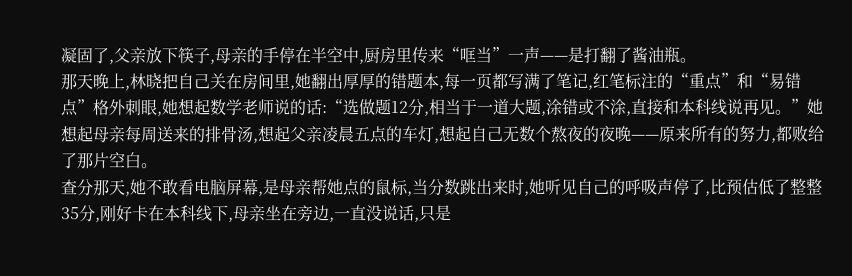凝固了,父亲放下筷子,母亲的手停在半空中,厨房里传来“哐当”一声——是打翻了酱油瓶。
那天晚上,林晓把自己关在房间里,她翻出厚厚的错题本,每一页都写满了笔记,红笔标注的“重点”和“易错点”格外刺眼,她想起数学老师说的话:“选做题12分,相当于一道大题,涂错或不涂,直接和本科线说再见。”她想起母亲每周送来的排骨汤,想起父亲凌晨五点的车灯,想起自己无数个熬夜的夜晚——原来所有的努力,都败给了那片空白。
查分那天,她不敢看电脑屏幕,是母亲帮她点的鼠标,当分数跳出来时,她听见自己的呼吸声停了,比预估低了整整35分,刚好卡在本科线下,母亲坐在旁边,一直没说话,只是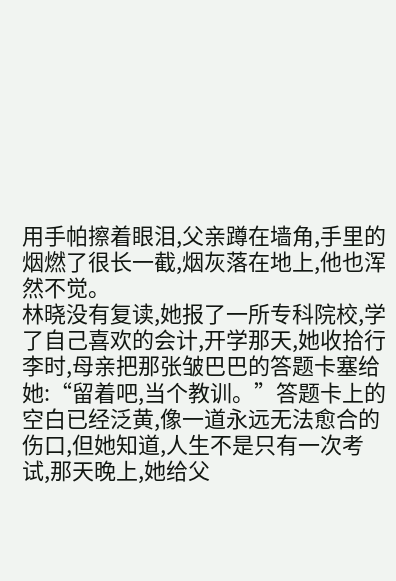用手帕擦着眼泪,父亲蹲在墙角,手里的烟燃了很长一截,烟灰落在地上,他也浑然不觉。
林晓没有复读,她报了一所专科院校,学了自己喜欢的会计,开学那天,她收拾行李时,母亲把那张皱巴巴的答题卡塞给她:“留着吧,当个教训。”答题卡上的空白已经泛黄,像一道永远无法愈合的伤口,但她知道,人生不是只有一次考试,那天晚上,她给父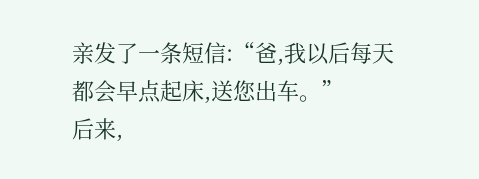亲发了一条短信:“爸,我以后每天都会早点起床,送您出车。”
后来,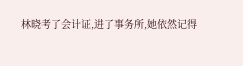林晓考了会计证,进了事务所,她依然记得